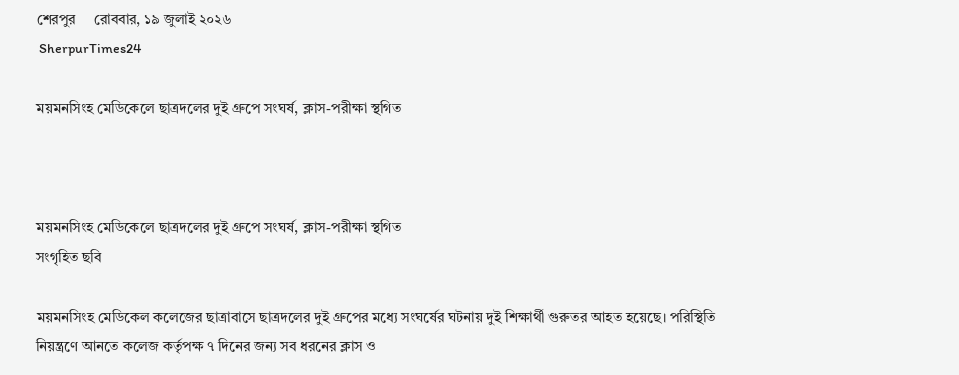শেরপুর     রোববার, ১৯ জুলাই ২০২৬
 SherpurTimes24

ময়মনসিংহ মেডিকেলে ছাত্রদলের দুই গ্রুপে সংঘর্ষ, ক্লাস-পরীক্ষা স্থগিত



ময়মনসিংহ মেডিকেলে ছাত্রদলের দুই গ্রুপে সংঘর্ষ, ক্লাস-পরীক্ষা স্থগিত
সংগৃহিত ছবি

ময়মনসিংহ মেডিকেল কলেজের ছাত্রাবাসে ছাত্রদলের দুই গ্রুপের মধ্যে সংঘর্ষের ঘটনায় দুই শিক্ষার্থী গুরুতর আহত হয়েছে। পরিস্থিতি নিয়ন্ত্রণে আনতে কলেজ কর্তৃপক্ষ ৭ দিনের জন্য সব ধরনের ক্লাস ও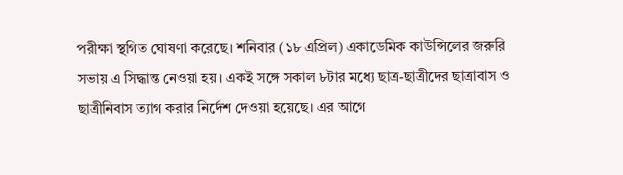পরীক্ষা স্থগিত ঘোষণা করেছে। শনিবার (১৮ এপ্রিল) একাডেমিক কাউন্সিলের জরুরি সভায় এ সিদ্ধান্ত নেওয়া হয়। একই সঙ্গে সকাল ৮টার মধ্যে ছাত্র-ছাত্রীদের ছাত্রাবাস ও ছাত্রীনিবাস ত্যাগ করার নির্দেশ দেওয়া হয়েছে। এর আগে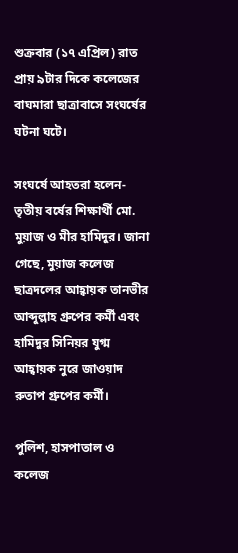শুক্রবার (১৭ এপ্রিল) রাত প্রায় ৯টার দিকে কলেজের বাঘমারা ছাত্রাবাসে সংঘর্ষের ঘটনা ঘটে।

সংঘর্ষে আহতরা হলেন- তৃতীয় বর্ষের শিক্ষার্থী মো. মুয়াজ ও মীর হামিদুর। জানা গেছে, মুয়াজ কলেজ ছাত্রদলের আহ্বায়ক তানভীর আব্দুল্লাহ গ্রুপের কর্মী এবং হামিদুর সিনিয়র যুগ্ম আহ্বায়ক নুরে জাওয়াদ রুতাপ গ্রুপের কর্মী।

পুলিশ, হাসপাতাল ও কলেজ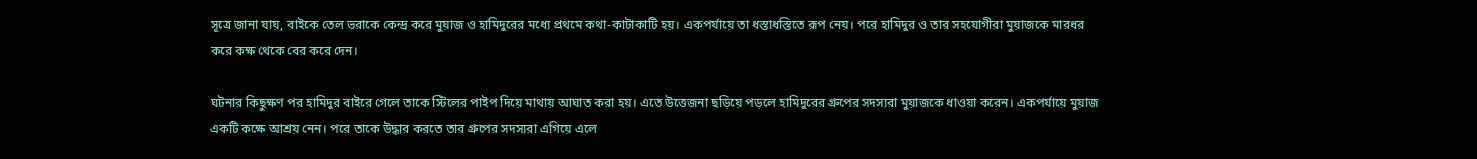সূত্রে জানা যায়, বাইকে তেল ভরাকে কেন্দ্র করে মুয়াজ ও হামিদুরের মধ্যে প্রথমে কথা-কাটাকাটি হয়। একপর্যায়ে তা ধস্তাধস্তিতে রূপ নেয়। পরে হামিদুর ও তার সহযোগীরা মুয়াজকে মারধর করে কক্ষ থেকে বের করে দেন।

ঘটনার কিছুক্ষণ পর হামিদুর বাইরে গেলে তাকে স্টিলের পাইপ দিয়ে মাথায় আঘাত করা হয়। এতে উত্তেজনা ছড়িয়ে পড়লে হামিদুরের গ্রুপের সদস্যরা মুয়াজকে ধাওয়া করেন। একপর্যায়ে মুয়াজ একটি কক্ষে আশ্রয় নেন। পরে তাকে উদ্ধার করতে তার গ্রুপের সদস্যরা এগিয়ে এলে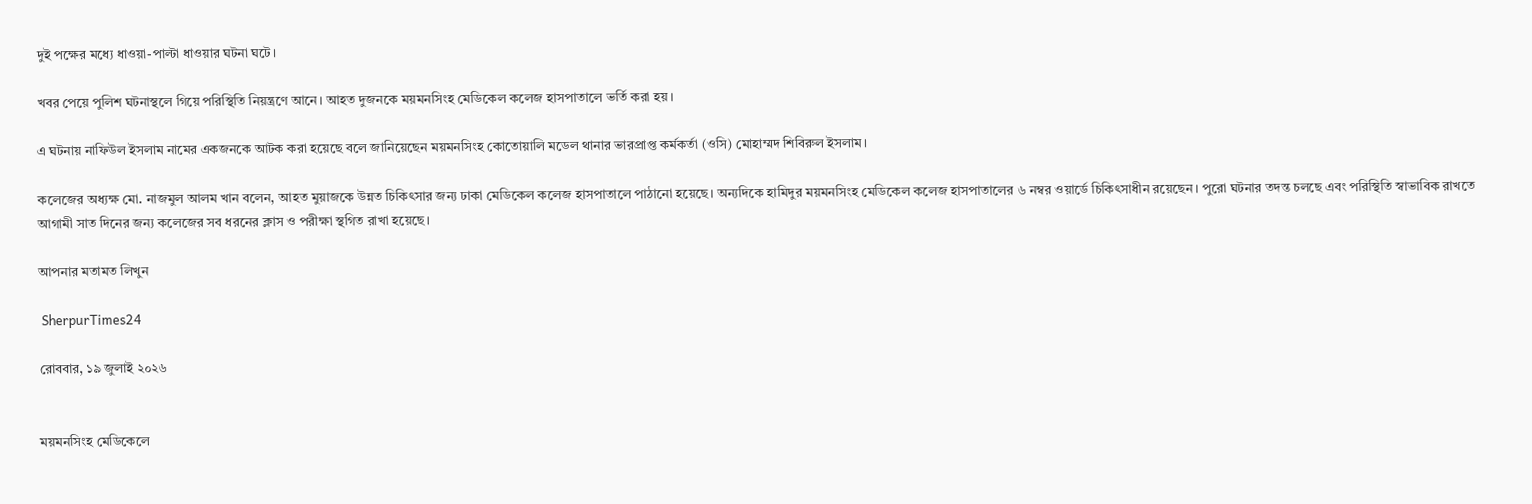দুই পক্ষের মধ্যে ধাওয়া-পাল্টা ধাওয়ার ঘটনা ঘটে।

খবর পেয়ে পুলিশ ঘটনাস্থলে গিয়ে পরিস্থিতি নিয়ন্ত্রণে আনে। আহত দুজনকে ময়মনসিংহ মেডিকেল কলেজ হাসপাতালে ভর্তি করা হয়।

এ ঘটনায় নাফিউল ইসলাম নামের একজনকে আটক করা হয়েছে বলে জানিয়েছেন ময়মনসিংহ কোতোয়ালি মডেল থানার ভারপ্রাপ্ত কর্মকর্তা (ওসি) মোহাম্মদ শিবিরুল ইসলাম।

কলেজের অধ্যক্ষ মো. নাজমুল আলম খান বলেন, আহত মুয়াজকে উন্নত চিকিৎসার জন্য ঢাকা মেডিকেল কলেজ হাসপাতালে পাঠানো হয়েছে। অন্যদিকে হামিদুর ময়মনসিংহ মেডিকেল কলেজ হাসপাতালের ৬ নম্বর ওয়ার্ডে চিকিৎসাধীন রয়েছেন। পুরো ঘটনার তদন্ত চলছে এবং পরিস্থিতি স্বাভাবিক রাখতে আগামী সাত দিনের জন্য কলেজের সব ধরনের ক্লাস ও পরীক্ষা স্থগিত রাখা হয়েছে।

আপনার মতামত লিখুন

 SherpurTimes24

রোববার, ১৯ জুলাই ২০২৬


ময়মনসিংহ মেডিকেলে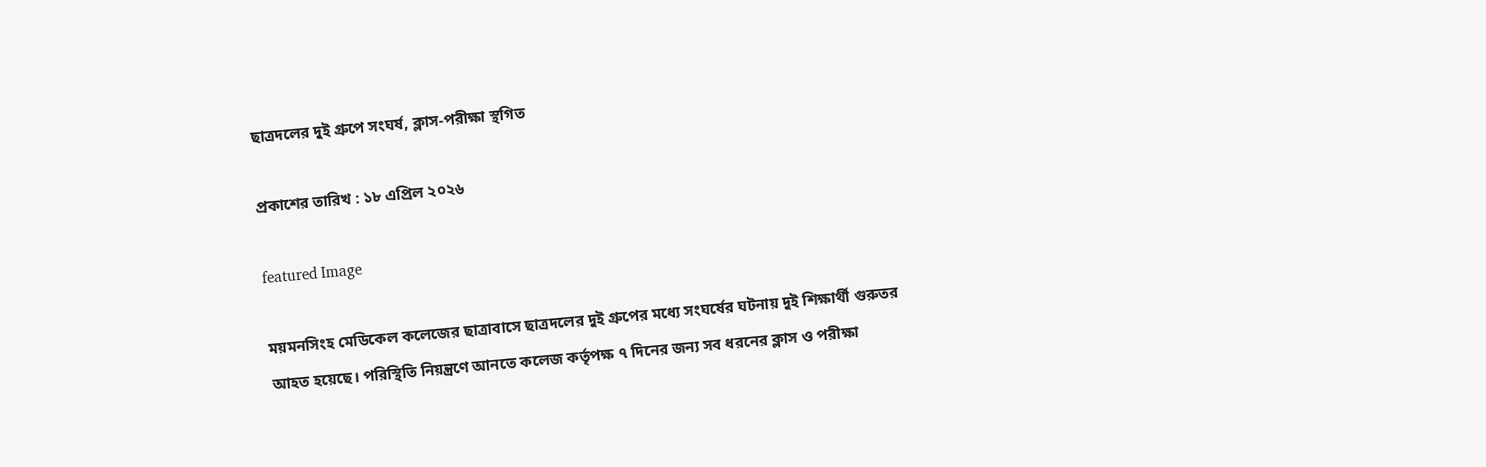ছাত্রদলের দুই গ্রুপে সংঘর্ষ, ক্লাস-পরীক্ষা স্থগিত

প্রকাশের তারিখ : ১৮ এপ্রিল ২০২৬

featured Image

ময়মনসিংহ মেডিকেল কলেজের ছাত্রাবাসে ছাত্রদলের দুই গ্রুপের মধ্যে সংঘর্ষের ঘটনায় দুই শিক্ষার্থী গুরুতর আহত হয়েছে। পরিস্থিতি নিয়ন্ত্রণে আনতে কলেজ কর্তৃপক্ষ ৭ দিনের জন্য সব ধরনের ক্লাস ও পরীক্ষা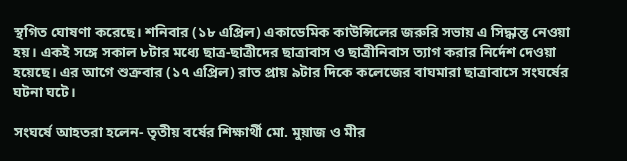স্থগিত ঘোষণা করেছে। শনিবার (১৮ এপ্রিল) একাডেমিক কাউন্সিলের জরুরি সভায় এ সিদ্ধান্ত নেওয়া হয়। একই সঙ্গে সকাল ৮টার মধ্যে ছাত্র-ছাত্রীদের ছাত্রাবাস ও ছাত্রীনিবাস ত্যাগ করার নির্দেশ দেওয়া হয়েছে। এর আগে শুক্রবার (১৭ এপ্রিল) রাত প্রায় ৯টার দিকে কলেজের বাঘমারা ছাত্রাবাসে সংঘর্ষের ঘটনা ঘটে।

সংঘর্ষে আহতরা হলেন- তৃতীয় বর্ষের শিক্ষার্থী মো. মুয়াজ ও মীর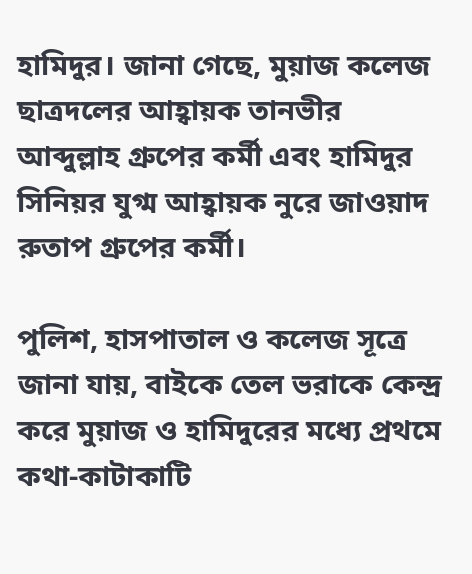হামিদুর। জানা গেছে, মুয়াজ কলেজ ছাত্রদলের আহ্বায়ক তানভীর আব্দুল্লাহ গ্রুপের কর্মী এবং হামিদুর সিনিয়র যুগ্ম আহ্বায়ক নুরে জাওয়াদ রুতাপ গ্রুপের কর্মী।

পুলিশ, হাসপাতাল ও কলেজ সূত্রে জানা যায়, বাইকে তেল ভরাকে কেন্দ্র করে মুয়াজ ও হামিদুরের মধ্যে প্রথমে কথা-কাটাকাটি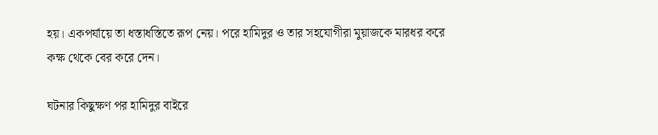হয়। একপর্যায়ে তা ধস্তাধস্তিতে রূপ নেয়। পরে হামিদুর ও তার সহযোগীরা মুয়াজকে মারধর করে কক্ষ থেকে বের করে দেন।

ঘটনার কিছুক্ষণ পর হামিদুর বাইরে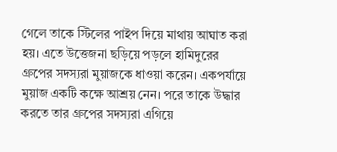গেলে তাকে স্টিলের পাইপ দিয়ে মাথায় আঘাত করা হয়। এতে উত্তেজনা ছড়িয়ে পড়লে হামিদুরের গ্রুপের সদস্যরা মুয়াজকে ধাওয়া করেন। একপর্যায়ে মুয়াজ একটি কক্ষে আশ্রয় নেন। পরে তাকে উদ্ধার করতে তার গ্রুপের সদস্যরা এগিয়ে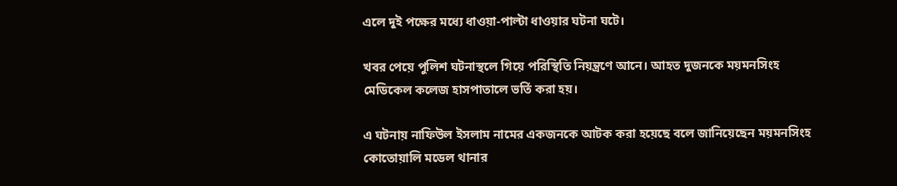এলে দুই পক্ষের মধ্যে ধাওয়া-পাল্টা ধাওয়ার ঘটনা ঘটে।

খবর পেয়ে পুলিশ ঘটনাস্থলে গিয়ে পরিস্থিতি নিয়ন্ত্রণে আনে। আহত দুজনকে ময়মনসিংহ মেডিকেল কলেজ হাসপাতালে ভর্তি করা হয়।

এ ঘটনায় নাফিউল ইসলাম নামের একজনকে আটক করা হয়েছে বলে জানিয়েছেন ময়মনসিংহ কোতোয়ালি মডেল থানার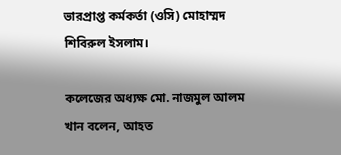ভারপ্রাপ্ত কর্মকর্তা (ওসি) মোহাম্মদ শিবিরুল ইসলাম।

কলেজের অধ্যক্ষ মো. নাজমুল আলম খান বলেন, আহত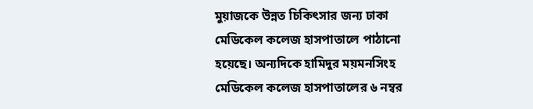মুয়াজকে উন্নত চিকিৎসার জন্য ঢাকা মেডিকেল কলেজ হাসপাতালে পাঠানো হয়েছে। অন্যদিকে হামিদুর ময়মনসিংহ মেডিকেল কলেজ হাসপাতালের ৬ নম্বর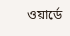ওয়ার্ডে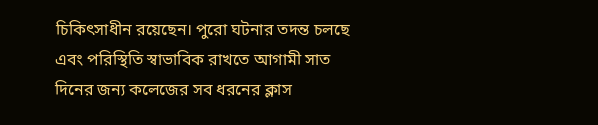চিকিৎসাধীন রয়েছেন। পুরো ঘটনার তদন্ত চলছে এবং পরিস্থিতি স্বাভাবিক রাখতে আগামী সাত দিনের জন্য কলেজের সব ধরনের ক্লাস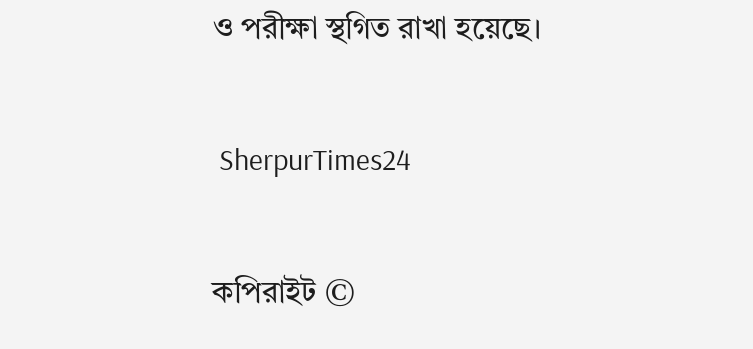ও পরীক্ষা স্থগিত রাখা হয়েছে।


 SherpurTimes24


কপিরাইট ©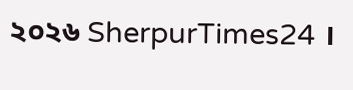২০২৬ ‍SherpurTimes24 ।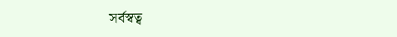সর্বস্বত্ব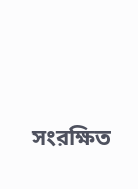সংরক্ষিত